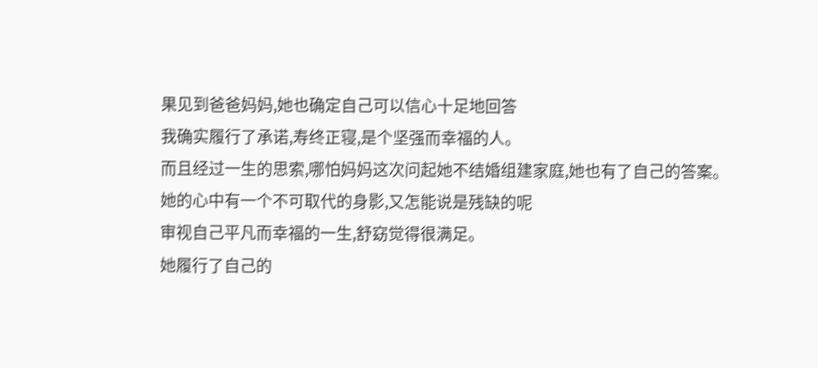果见到爸爸妈妈,她也确定自己可以信心十足地回答
我确实履行了承诺,寿终正寝,是个坚强而幸福的人。
而且经过一生的思索,哪怕妈妈这次问起她不结婚组建家庭,她也有了自己的答案。
她的心中有一个不可取代的身影,又怎能说是残缺的呢
审视自己平凡而幸福的一生,舒窈觉得很满足。
她履行了自己的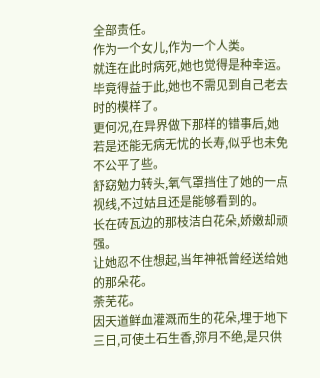全部责任。
作为一个女儿,作为一个人类。
就连在此时病死,她也觉得是种幸运。毕竟得益于此,她也不需见到自己老去时的模样了。
更何况,在异界做下那样的错事后,她若是还能无病无忧的长寿,似乎也未免不公平了些。
舒窈勉力转头,氧气罩挡住了她的一点视线,不过姑且还是能够看到的。
长在砖瓦边的那枝洁白花朵,娇嫩却顽强。
让她忍不住想起,当年神祇曾经送给她的那朵花。
荼芜花。
因天道鲜血灌溉而生的花朵,埋于地下三日,可使土石生香,弥月不绝,是只供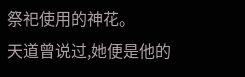祭祀使用的神花。
天道曾说过,她便是他的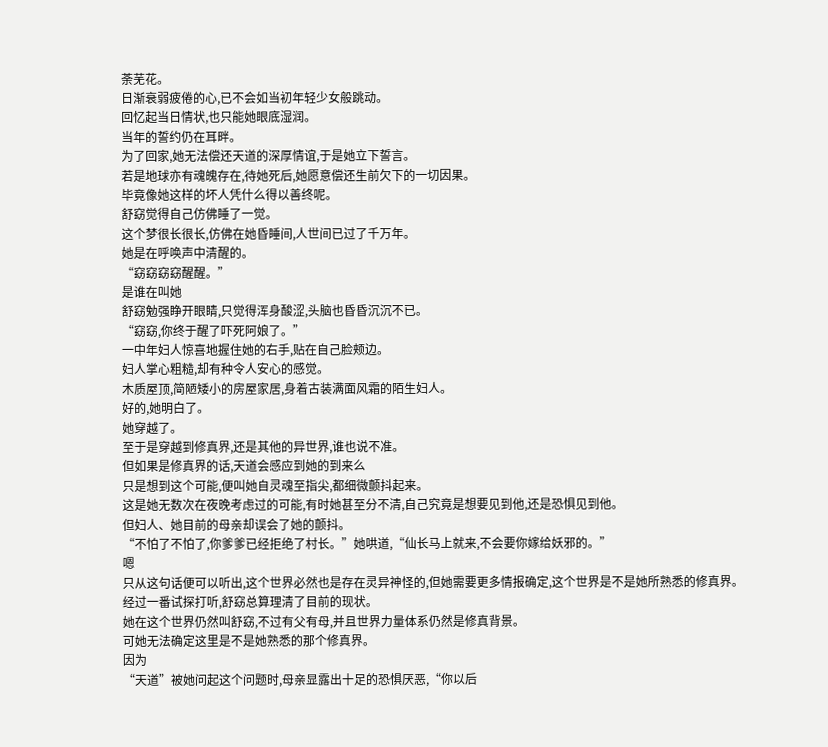荼芜花。
日渐衰弱疲倦的心,已不会如当初年轻少女般跳动。
回忆起当日情状,也只能她眼底湿润。
当年的誓约仍在耳畔。
为了回家,她无法偿还天道的深厚情谊,于是她立下誓言。
若是地球亦有魂魄存在,待她死后,她愿意偿还生前欠下的一切因果。
毕竟像她这样的坏人凭什么得以善终呢。
舒窈觉得自己仿佛睡了一觉。
这个梦很长很长,仿佛在她昏睡间,人世间已过了千万年。
她是在呼唤声中清醒的。
“窈窈窈窈醒醒。”
是谁在叫她
舒窈勉强睁开眼睛,只觉得浑身酸涩,头脑也昏昏沉沉不已。
“窈窈,你终于醒了吓死阿娘了。”
一中年妇人惊喜地握住她的右手,贴在自己脸颊边。
妇人掌心粗糙,却有种令人安心的感觉。
木质屋顶,简陋矮小的房屋家居,身着古装满面风霜的陌生妇人。
好的,她明白了。
她穿越了。
至于是穿越到修真界,还是其他的异世界,谁也说不准。
但如果是修真界的话,天道会感应到她的到来么
只是想到这个可能,便叫她自灵魂至指尖,都细微颤抖起来。
这是她无数次在夜晚考虑过的可能,有时她甚至分不清,自己究竟是想要见到他,还是恐惧见到他。
但妇人、她目前的母亲却误会了她的颤抖。
“不怕了不怕了,你爹爹已经拒绝了村长。”她哄道,“仙长马上就来,不会要你嫁给妖邪的。”
嗯
只从这句话便可以听出,这个世界必然也是存在灵异神怪的,但她需要更多情报确定,这个世界是不是她所熟悉的修真界。
经过一番试探打听,舒窈总算理清了目前的现状。
她在这个世界仍然叫舒窈,不过有父有母,并且世界力量体系仍然是修真背景。
可她无法确定这里是不是她熟悉的那个修真界。
因为
“天道”被她问起这个问题时,母亲显露出十足的恐惧厌恶,“你以后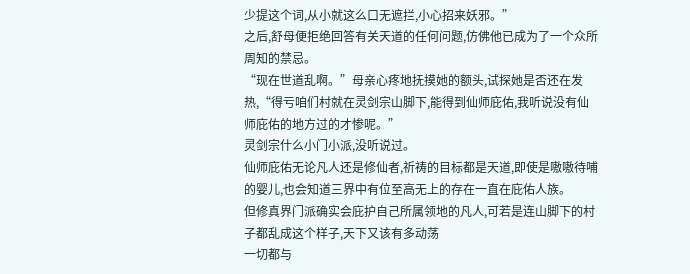少提这个词,从小就这么口无遮拦,小心招来妖邪。”
之后,舒母便拒绝回答有关天道的任何问题,仿佛他已成为了一个众所周知的禁忌。
“现在世道乱啊。”母亲心疼地抚摸她的额头,试探她是否还在发热,“得亏咱们村就在灵剑宗山脚下,能得到仙师庇佑,我听说没有仙师庇佑的地方过的才惨呢。”
灵剑宗什么小门小派,没听说过。
仙师庇佑无论凡人还是修仙者,祈祷的目标都是天道,即使是嗷嗷待哺的婴儿,也会知道三界中有位至高无上的存在一直在庇佑人族。
但修真界门派确实会庇护自己所属领地的凡人,可若是连山脚下的村子都乱成这个样子,天下又该有多动荡
一切都与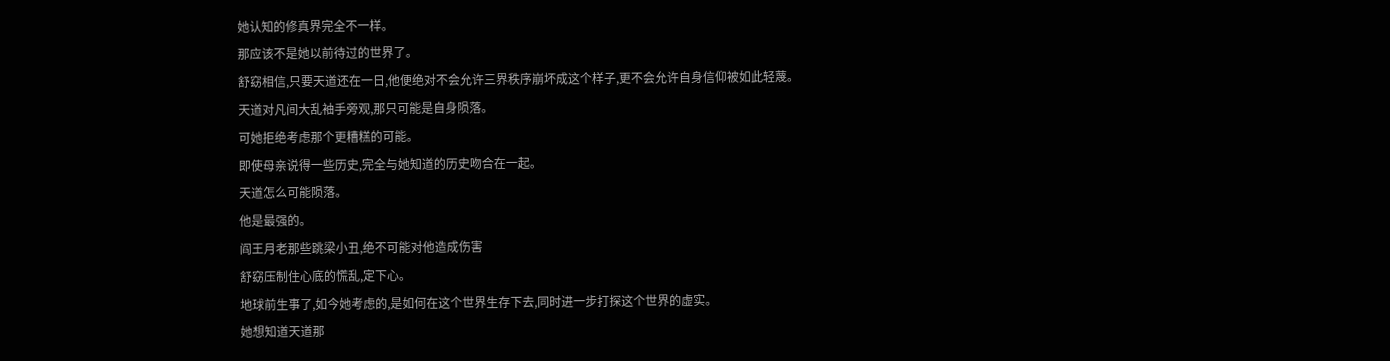她认知的修真界完全不一样。
那应该不是她以前待过的世界了。
舒窈相信,只要天道还在一日,他便绝对不会允许三界秩序崩坏成这个样子,更不会允许自身信仰被如此轻蔑。
天道对凡间大乱袖手旁观,那只可能是自身陨落。
可她拒绝考虑那个更糟糕的可能。
即使母亲说得一些历史,完全与她知道的历史吻合在一起。
天道怎么可能陨落。
他是最强的。
阎王月老那些跳梁小丑,绝不可能对他造成伤害
舒窈压制住心底的慌乱,定下心。
地球前生事了,如今她考虑的,是如何在这个世界生存下去,同时进一步打探这个世界的虚实。
她想知道天道那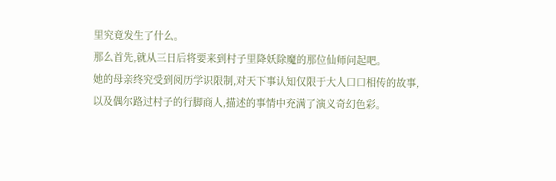里究竟发生了什么。
那么首先,就从三日后将要来到村子里降妖除魔的那位仙师问起吧。
她的母亲终究受到阅历学识限制,对天下事认知仅限于大人口口相传的故事,以及偶尔路过村子的行脚商人,描述的事情中充满了演义奇幻色彩。